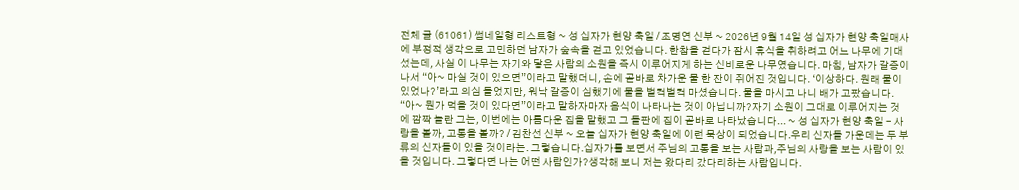전체 글 (61061) 썸네일형 리스트형 ~ 성 십자가 현양 축일 / 조명연 신부 ~ 2026년 9월 14일 성 십자가 현양 축일매사에 부정적 생각으로 고민하던 남자가 숲속을 걷고 있었습니다. 한참을 걷다가 잠시 휴식을 취하려고 어느 나무에 기대섰는데, 사실 이 나무는 자기와 닿은 사람의 소원을 즉시 이루어지게 하는 신비로운 나무였습니다. 마침, 남자가 갈증이 나서 “아~ 마실 것이 있으면”이라고 말했더니, 손에 곧바로 차가운 물 한 잔이 쥐어진 것입니다. ‘이상하다. 원래 물이 있었나?’라고 의심 들었지만, 워낙 갈증이 심했기에 물을 벌컥벌컥 마셨습니다. 물을 마시고 나니 배가 고팠습니다. “아~ 뭔가 먹을 것이 있다면”이라고 말하자마자 음식이 나타나는 것이 아닙니까?자기 소원이 그대로 이루어지는 것에 깜짝 놀란 그는, 이번에는 아름다운 집을 말했고 그 들판에 집이 곧바로 나타났습니다... ~ 성 십자가 현양 축일 - 사랑을 볼까, 고통을 볼까? / 김찬선 신부 ~ 오늘 십자가 현양 축일에 이런 묵상이 되었습니다.우리 신자들 가운데는 두 부류의 신자들이 있을 것이라는. 그렇습니다.십자가를 보면서 주님의 고통을 보는 사람과,주님의 사랑을 보는 사람이 있을 것입니다. 그렇다면 나는 어떤 사람인가?생각해 보니 저는 왔다리 갔다리하는 사람입니다.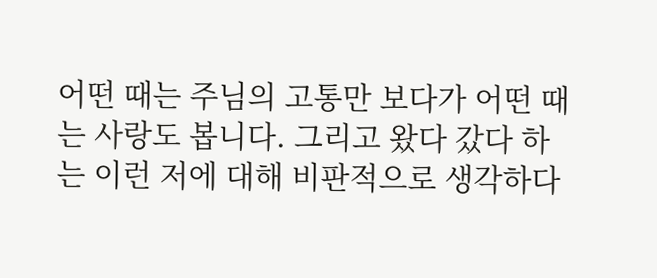어떤 때는 주님의 고통만 보다가 어떤 때는 사랑도 봅니다. 그리고 왔다 갔다 하는 이런 저에 대해 비판적으로 생각하다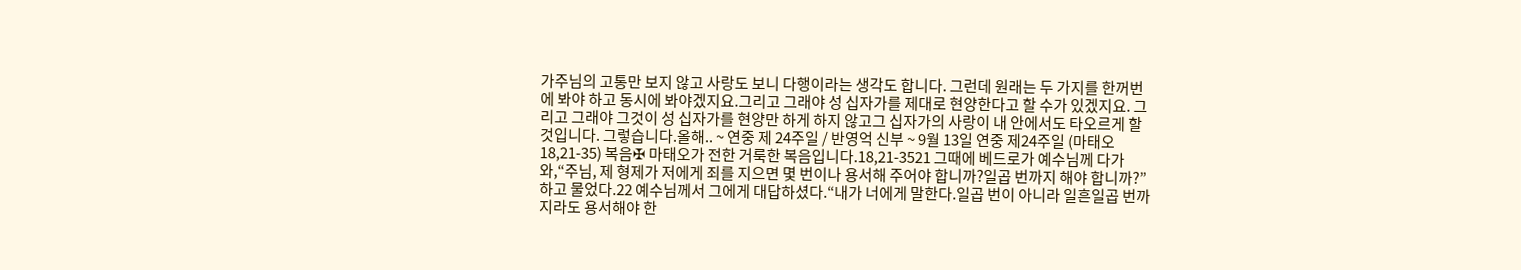가주님의 고통만 보지 않고 사랑도 보니 다행이라는 생각도 합니다. 그런데 원래는 두 가지를 한꺼번에 봐야 하고 동시에 봐야겠지요.그리고 그래야 성 십자가를 제대로 현양한다고 할 수가 있겠지요. 그리고 그래야 그것이 성 십자가를 현양만 하게 하지 않고그 십자가의 사랑이 내 안에서도 타오르게 할 것입니다. 그렇습니다.올해.. ~ 연중 제 24주일 / 반영억 신부 ~ 9월 13일 연중 제24주일 (마태오 18,21-35) 복음✠ 마태오가 전한 거룩한 복음입니다.18,21-3521 그때에 베드로가 예수님께 다가와,“주님, 제 형제가 저에게 죄를 지으면 몇 번이나 용서해 주어야 합니까?일곱 번까지 해야 합니까?” 하고 물었다.22 예수님께서 그에게 대답하셨다.“내가 너에게 말한다.일곱 번이 아니라 일흔일곱 번까지라도 용서해야 한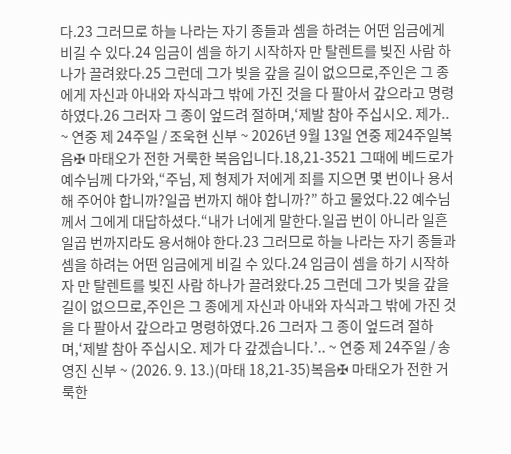다.23 그러므로 하늘 나라는 자기 종들과 셈을 하려는 어떤 임금에게 비길 수 있다.24 임금이 셈을 하기 시작하자 만 탈렌트를 빚진 사람 하나가 끌려왔다.25 그런데 그가 빚을 갚을 길이 없으므로,주인은 그 종에게 자신과 아내와 자식과그 밖에 가진 것을 다 팔아서 갚으라고 명령하였다.26 그러자 그 종이 엎드려 절하며,‘제발 참아 주십시오. 제가.. ~ 연중 제 24주일 / 조욱현 신부 ~ 2026년 9월 13일 연중 제24주일복음✠ 마태오가 전한 거룩한 복음입니다.18,21-3521 그때에 베드로가 예수님께 다가와,“주님, 제 형제가 저에게 죄를 지으면 몇 번이나 용서해 주어야 합니까?일곱 번까지 해야 합니까?” 하고 물었다.22 예수님께서 그에게 대답하셨다.“내가 너에게 말한다.일곱 번이 아니라 일흔일곱 번까지라도 용서해야 한다.23 그러므로 하늘 나라는 자기 종들과 셈을 하려는 어떤 임금에게 비길 수 있다.24 임금이 셈을 하기 시작하자 만 탈렌트를 빚진 사람 하나가 끌려왔다.25 그런데 그가 빚을 갚을 길이 없으므로,주인은 그 종에게 자신과 아내와 자식과그 밖에 가진 것을 다 팔아서 갚으라고 명령하였다.26 그러자 그 종이 엎드려 절하며,‘제발 참아 주십시오. 제가 다 갚겠습니다.’.. ~ 연중 제 24주일 / 송영진 신부 ~ (2026. 9. 13.)(마태 18,21-35)복음✠ 마태오가 전한 거룩한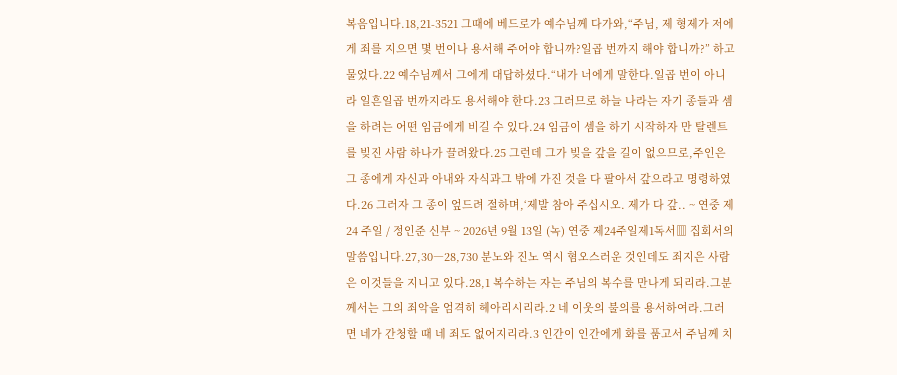복음입니다.18,21-3521 그때에 베드로가 예수님께 다가와,“주님, 제 형제가 저에게 죄를 지으면 몇 번이나 용서해 주어야 합니까?일곱 번까지 해야 합니까?” 하고 물었다.22 예수님께서 그에게 대답하셨다.“내가 너에게 말한다.일곱 번이 아니라 일흔일곱 번까지라도 용서해야 한다.23 그러므로 하늘 나라는 자기 종들과 셈을 하려는 어떤 임금에게 비길 수 있다.24 임금이 셈을 하기 시작하자 만 탈렌트를 빚진 사람 하나가 끌려왔다.25 그런데 그가 빚을 갚을 길이 없으므로,주인은 그 종에게 자신과 아내와 자식과그 밖에 가진 것을 다 팔아서 갚으라고 명령하였다.26 그러자 그 종이 엎드려 절하며,‘제발 참아 주십시오. 제가 다 갚.. ~ 연중 제 24 주일 / 정인준 신부 ~ 2026년 9월 13일 (녹) 연중 제24주일제1독서▥ 집회서의 말씀입니다.27,30―28,730 분노와 진노 역시 혐오스러운 것인데도 죄지은 사람은 이것들을 지니고 있다.28,1 복수하는 자는 주님의 복수를 만나게 되리라.그분께서는 그의 죄악을 엄격히 헤아리시리라.2 네 이웃의 불의를 용서하여라.그러면 네가 간청할 때 네 죄도 없어지리라.3 인간이 인간에게 화를 품고서 주님께 치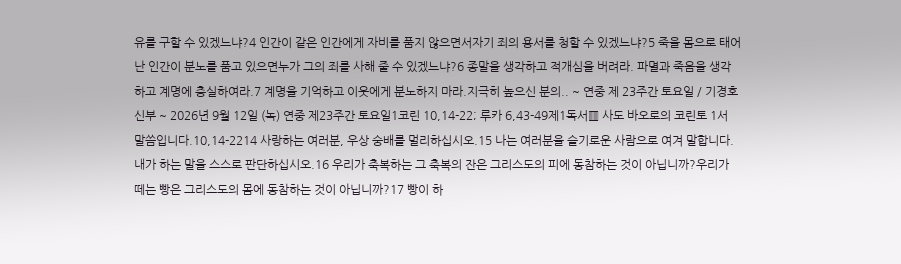유를 구할 수 있겠느냐?4 인간이 같은 인간에게 자비를 품지 않으면서자기 죄의 용서를 청할 수 있겠느냐?5 죽을 몸으로 태어난 인간이 분노를 품고 있으면누가 그의 죄를 사해 줄 수 있겠느냐?6 종말을 생각하고 적개심을 버려라. 파멸과 죽음을 생각하고 계명에 충실하여라.7 계명을 기억하고 이웃에게 분노하지 마라.지극히 높으신 분의.. ~ 연중 제 23주간 토요일 / 기경호 신부 ~ 2026년 9월 12일 (녹) 연중 제23주간 토요일1코린 10,14-22; 루카 6,43-49제1독서▥ 사도 바오로의 코린토 1서 말씀입니다.10,14-2214 사랑하는 여러분, 우상 숭배를 멀리하십시오.15 나는 여러분을 슬기로운 사람으로 여겨 말합니다.내가 하는 말을 스스로 판단하십시오.16 우리가 축복하는 그 축복의 잔은 그리스도의 피에 동참하는 것이 아닙니까?우리가 떼는 빵은 그리스도의 몸에 동참하는 것이 아닙니까?17 빵이 하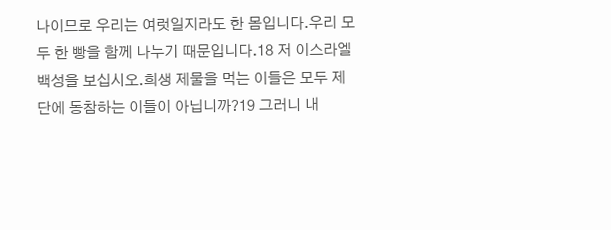나이므로 우리는 여럿일지라도 한 몸입니다.우리 모두 한 빵을 함께 나누기 때문입니다.18 저 이스라엘 백성을 보십시오.희생 제물을 먹는 이들은 모두 제단에 동참하는 이들이 아닙니까?19 그러니 내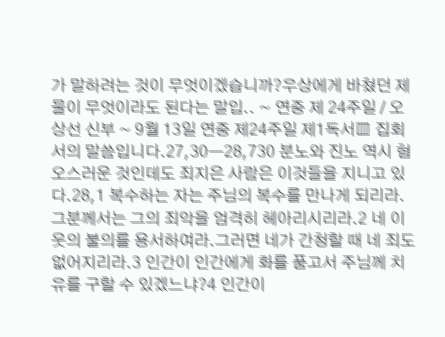가 말하려는 것이 무엇이겠습니까?우상에게 바쳤던 제물이 무엇이라도 된다는 말입.. ~ 연중 제 24주일 / 오상선 신부 ~ 9월 13일 연중 제24주일 제1독서▥ 집회서의 말씀입니다.27,30―28,730 분노와 진노 역시 혐오스러운 것인데도 죄지은 사람은 이것들을 지니고 있다.28,1 복수하는 자는 주님의 복수를 만나게 되리라.그분께서는 그의 죄악을 엄격히 헤아리시리라.2 네 이웃의 불의를 용서하여라.그러면 네가 간청할 때 네 죄도 없어지리라.3 인간이 인간에게 화를 품고서 주님께 치유를 구할 수 있겠느냐?4 인간이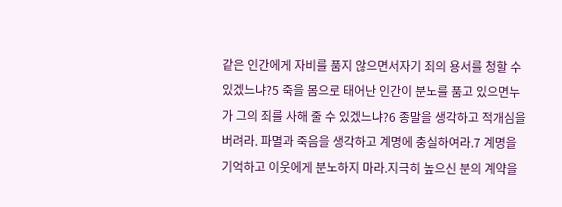같은 인간에게 자비를 품지 않으면서자기 죄의 용서를 청할 수 있겠느냐?5 죽을 몸으로 태어난 인간이 분노를 품고 있으면누가 그의 죄를 사해 줄 수 있겠느냐?6 종말을 생각하고 적개심을 버려라. 파멸과 죽음을 생각하고 계명에 충실하여라.7 계명을 기억하고 이웃에게 분노하지 마라.지극히 높으신 분의 계약을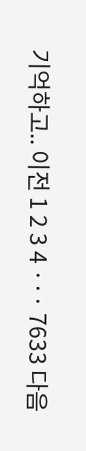기억하고.. 이전 1 2 3 4 ··· 7633 다음